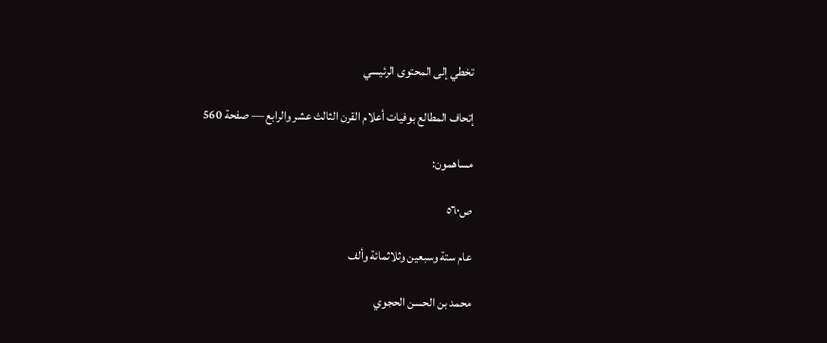تخطي إلى المحتوى الرئيسي

إتحاف المطالع بوفيات أعلام القرن الثالث عشر والرابع — صفحة 560

مساهمون:

ص٥٦٠

عام ستة وسبعين وثلاثمائة وألف

محمد بن الحسن الحجوي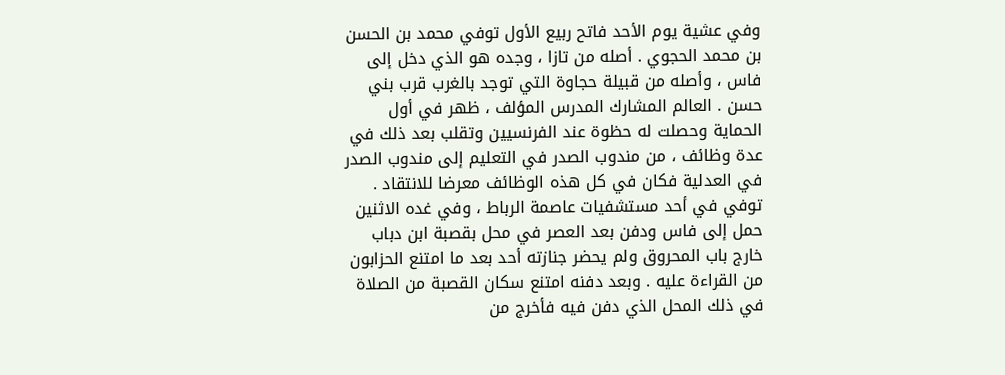وفي عشية يوم الأحد فاتح ربيع الأول توفي محمد بن الحسن بن محمد الحجوي . أصله من تازا ، وجده هو الذي دخل إلى فاس ، وأصله من قبيلة حجاوة التي توجد بالغرب قرب بني حسن . العالم المشارك المدرس المؤلف ، ظهر في أول الحماية وحصلت له حظوة عند الفرنسيين وتقلب بعد ذلك في عدة وظائف ، من مندوب الصدر في التعليم إلى مندوب الصدر في العدلية فكان في كل هذه الوظائف معرضا للانتقاد . توفي في أحد مستشفيات عاصمة الرباط ، وفي غده الاثنين حمل إلى فاس ودفن بعد العصر في محل بقصبة ابن دباب خارج باب المحروق ولم يحضر جنازته أحد بعد ما امتنع الحزابون من القراءة عليه . وبعد دفنه امتنع سكان القصبة من الصلاة في ذلك المحل الذي دفن فيه فأخرج من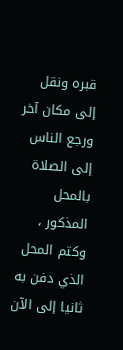قبره ونقل إلى مكان آخر ورجع الناس إلى الصلاة بالمحل المذكور ، وكتم المحل الذي دفن به ثانيا إلى الآن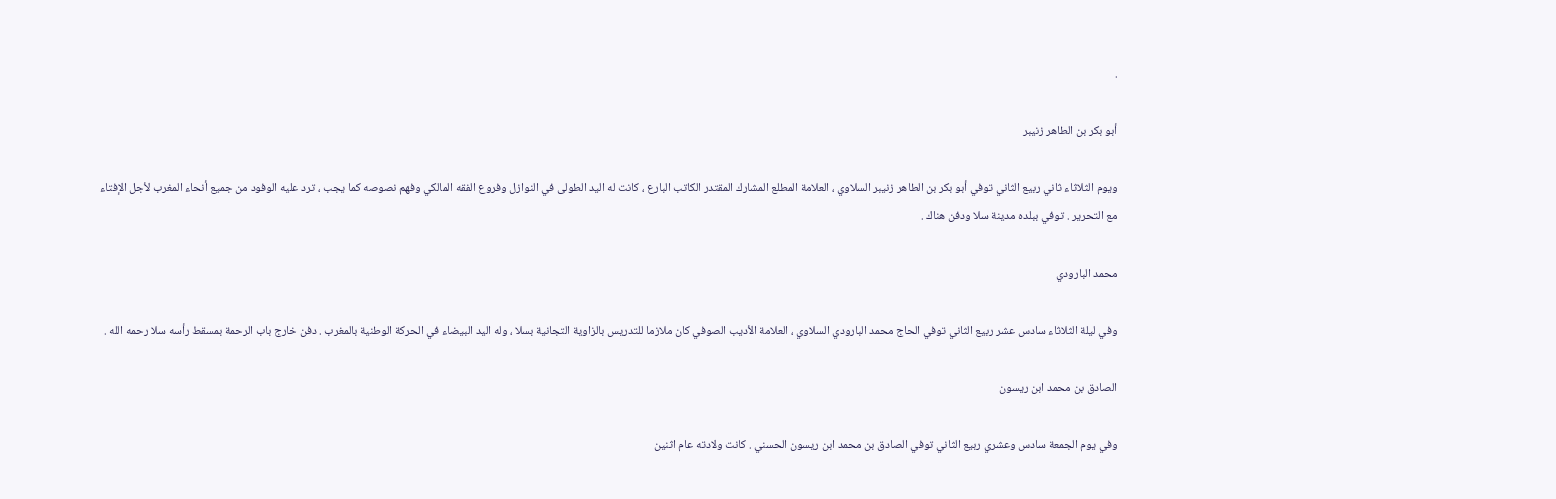.

أبو بكر بن الطاهر زنيبر

ويوم الثلاثاء ثاني ربيع الثاني توفي أبو بكر بن الطاهر زنيبر السلاوي ، العلامة المطلع المشارك المقتدر الكاتب البارع ، كانت له اليد الطولى في النوازل وفروع الفقه المالكي وفهم نصوصه كما يجب ، ترد عليه الوفود من جميع أنحاء المغرب لأجل الإفتاء مع التحرير . توفي ببلده مدينة سلا ودفن هناك .

محمد البارودي

وفي ليلة الثلاثاء سادس عشر ربيع الثاني توفي الحاج محمد البارودي السلاوي ، العلامة الأديب الصوفي كان ملازما للتدريس بالزاوية التجانية بسلا ، وله اليد البيضاء في الحركة الوطنية بالمغرب . دفن خارج باب الرحمة بمسقط رأسه سلا رحمه الله .

الصادق بن محمد ابن ريسون

وفي يوم الجمعة سادس وعشري ربيع الثاني توفي الصادق بن محمد ابن ريسون الحسني . كانت ولادته عام اثنين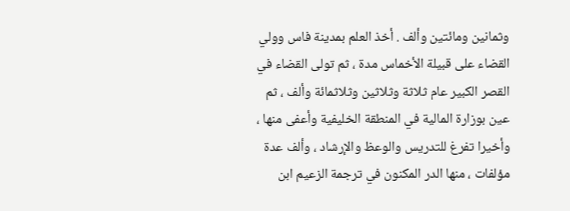وثمانين ومائتين وألف . أخذ العلم بمدينة فاس وولي القضاء على قبيلة الأخماس مدة ، ثم تولى القضاء في القصر الكبير عام ثلاثة وثلاثين وثلاثمائة وألف ، ثم عين بوزارة المالية في المنطقة الخليفية وأعفى منها ، وأخيرا تفرغ للتدريس والوعظ والإرشاد ، وألف عدة مؤلفات ، منها الدر المكنون في ترجمة الزعيم ابن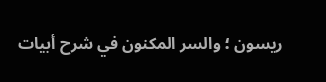ريسون ؛ والسر المكنون في شرح أبيات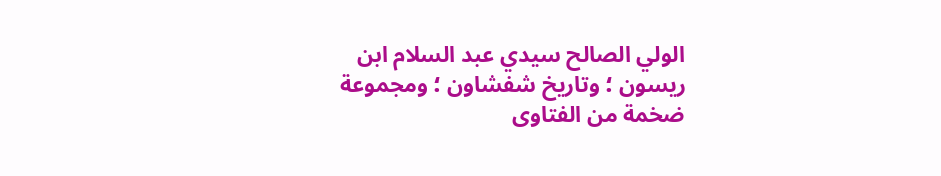الولي الصالح سيدي عبد السلام ابن ريسون ؛ وتاريخ شفشاون ؛ ومجموعة ضخمة من الفتاوى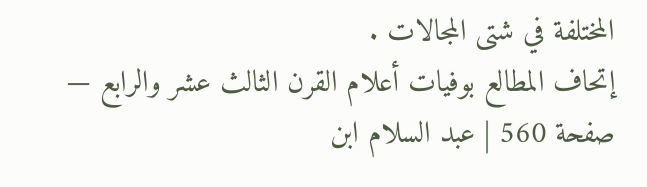المختلفة في شتى المجالات .
إتحاف المطالع بوفيات أعلام القرن الثالث عشر والرابع — صفحة 560 | عبد السلام ابن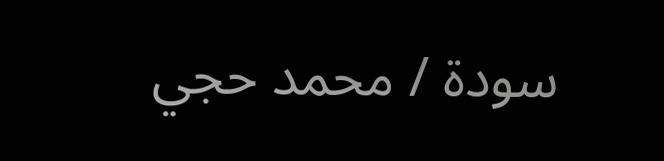سودة / محمد حجي